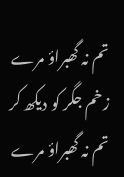تم نہ گھبراؤ مرے زخم جگر کو دیکھ کر
تم نہ گھبراؤ مرے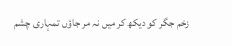زخم جگر کو دیکھ کر میں نہ مر جاؤں تمہاری چشم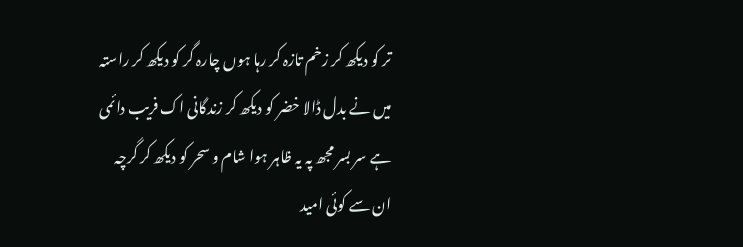تر کو دیکھ کر زخم تازہ کر رہا ہوں چارہ گر کو دیکھ کر راستہ میں نے بدل ڈالا خضر کو دیکھ کر زندگانی اک فریب دائمی ہے سر بسر مجھ پہ یہ ظاہر ہوا شام و سحر کو دیکھ کر گرچہ ان سے کوئی امید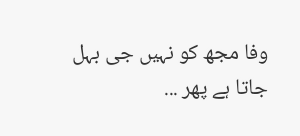وفا مجھ کو نہیں جی بہل جاتا ہے پھر ...